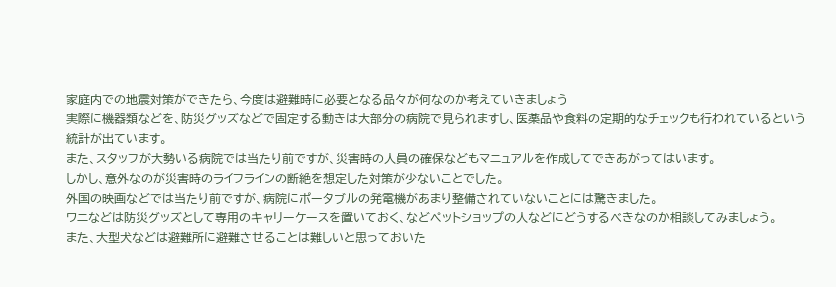家庭内での地震対策ができたら、今度は避難時に必要となる品々が何なのか考えていきましょう
実際に機器類などを、防災グッズなどで固定する動きは大部分の病院で見られますし、医薬品や食料の定期的なチェックも行われているという統計が出ています。
また、スタッフが大勢いる病院では当たり前ですが、災害時の人員の確保などもマニュアルを作成してできあがってはいます。
しかし、意外なのが災害時のライフラインの断絶を想定した対策が少ないことでした。
外国の映画などでは当たり前ですが、病院にポータブルの発電機があまり整備されていないことには驚きました。
ワニなどは防災グッズとして専用のキャリーケースを置いておく、などペットショップの人などにどうするべきなのか相談してみましょう。
また、大型犬などは避難所に避難させることは難しいと思っておいた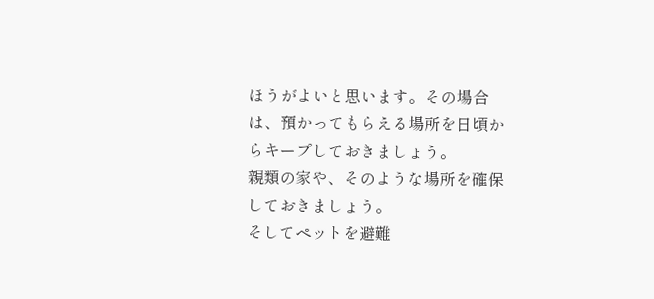ほうがよいと思います。その場合は、預かってもらえる場所を日頃からキープしておきましょう。
親類の家や、そのような場所を確保しておきましょう。
そしてペットを避難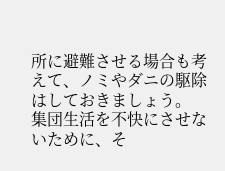所に避難させる場合も考えて、ノミやダニの駆除はしておきましょう。
集団生活を不快にさせないために、そ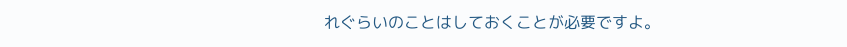れぐらいのことはしておくことが必要ですよ。